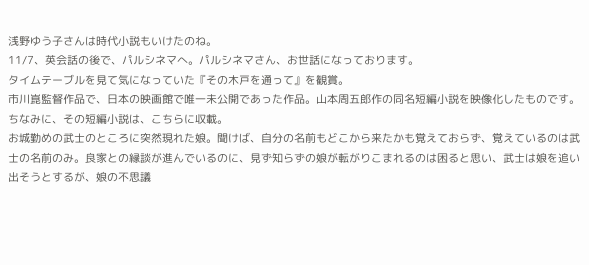浅野ゆう子さんは時代小説もいけたのね。
11/7、英会話の後で、パルシネマへ。パルシネマさん、お世話になっております。
タイムテーブルを見て気になっていた『その木戸を通って』を観賞。
市川崑監督作品で、日本の映画館で唯一未公開であった作品。山本周五郎作の同名短編小説を映像化したものです。
ちなみに、その短編小説は、こちらに収載。
お城勤めの武士のところに突然現れた娘。聞けば、自分の名前もどこから来たかも覚えておらず、覚えているのは武士の名前のみ。良家との縁談が進んでいるのに、見ず知らずの娘が転がりこまれるのは困ると思い、武士は娘を追い出そうとするが、娘の不思議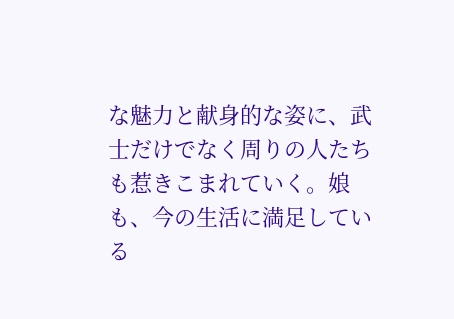な魅力と献身的な姿に、武士だけでなく周りの人たちも惹きこまれていく。娘も、今の生活に満足している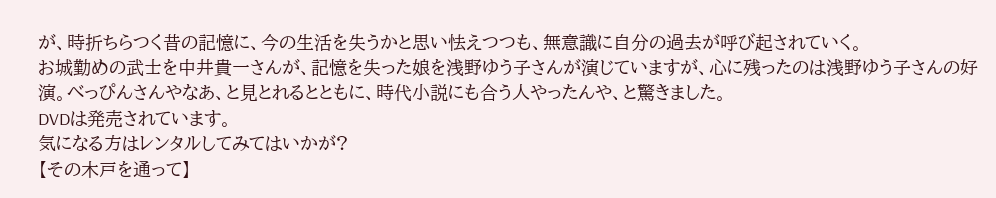が、時折ちらつく昔の記憶に、今の生活を失うかと思い怯えつつも、無意識に自分の過去が呼び起されていく。
お城勤めの武士を中井貴一さんが、記憶を失った娘を浅野ゆう子さんが演じていますが、心に残ったのは浅野ゆう子さんの好演。べっぴんさんやなあ、と見とれるとともに、時代小説にも合う人やったんや、と驚きました。
DVDは発売されています。
気になる方はレンタルしてみてはいかが?
【その木戸を通って】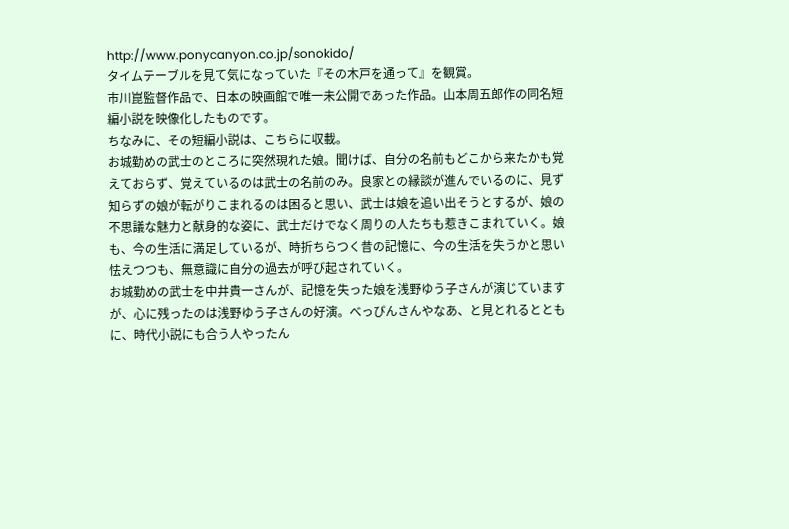http://www.ponycanyon.co.jp/sonokido/
タイムテーブルを見て気になっていた『その木戸を通って』を観賞。
市川崑監督作品で、日本の映画館で唯一未公開であった作品。山本周五郎作の同名短編小説を映像化したものです。
ちなみに、その短編小説は、こちらに収載。
お城勤めの武士のところに突然現れた娘。聞けば、自分の名前もどこから来たかも覚えておらず、覚えているのは武士の名前のみ。良家との縁談が進んでいるのに、見ず知らずの娘が転がりこまれるのは困ると思い、武士は娘を追い出そうとするが、娘の不思議な魅力と献身的な姿に、武士だけでなく周りの人たちも惹きこまれていく。娘も、今の生活に満足しているが、時折ちらつく昔の記憶に、今の生活を失うかと思い怯えつつも、無意識に自分の過去が呼び起されていく。
お城勤めの武士を中井貴一さんが、記憶を失った娘を浅野ゆう子さんが演じていますが、心に残ったのは浅野ゆう子さんの好演。べっぴんさんやなあ、と見とれるとともに、時代小説にも合う人やったん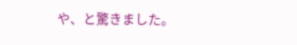や、と驚きました。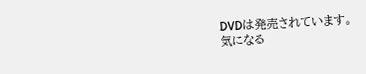DVDは発売されています。
気になる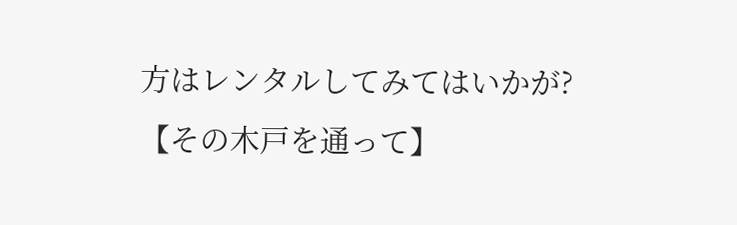方はレンタルしてみてはいかが?
【その木戸を通って】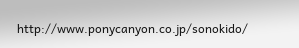http://www.ponycanyon.co.jp/sonokido/